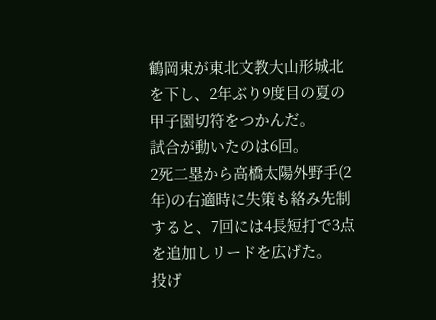鶴岡東が東北文教大山形城北を下し、2年ぶり9度目の夏の甲子園切符をつかんだ。
試合が動いたのは6回。
2死二塁から高橋太陽外野手(2年)の右適時に失策も絡み先制すると、7回には4長短打で3点を追加しリードを広げた。
投げ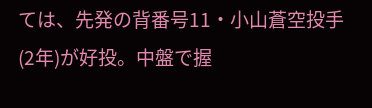ては、先発の背番号11・小山蒼空投手(2年)が好投。中盤で握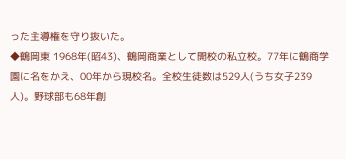った主導権を守り抜いた。
◆鶴岡東 1968年(昭43)、鶴岡商業として開校の私立校。77年に鶴商学園に名をかえ、00年から現校名。全校生徒数は529人(うち女子239人)。野球部も68年創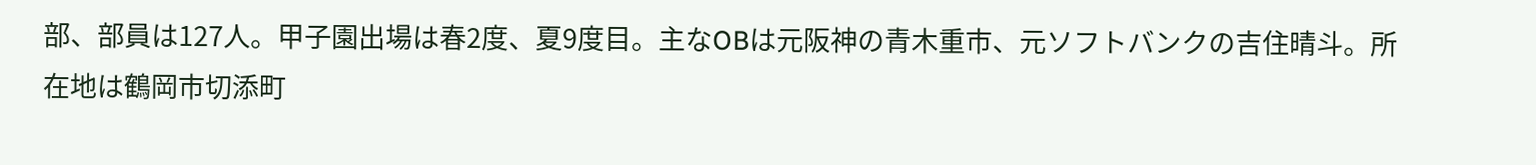部、部員は127人。甲子園出場は春2度、夏9度目。主なOBは元阪神の青木重市、元ソフトバンクの吉住晴斗。所在地は鶴岡市切添町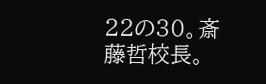22の30。斎藤哲校長。